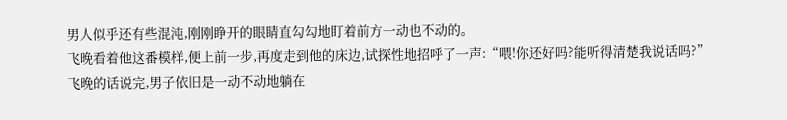男人似乎还有些混沌,刚刚睁开的眼睛直勾勾地盯着前方一动也不动的。
飞晚看着他这番模样,便上前一步,再度走到他的床边,试探性地招呼了一声:“喂!你还好吗?能听得清楚我说话吗?”
飞晚的话说完,男子依旧是一动不动地躺在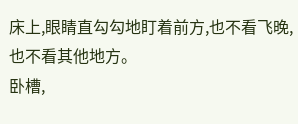床上,眼睛直勾勾地盯着前方,也不看飞晚,也不看其他地方。
卧槽,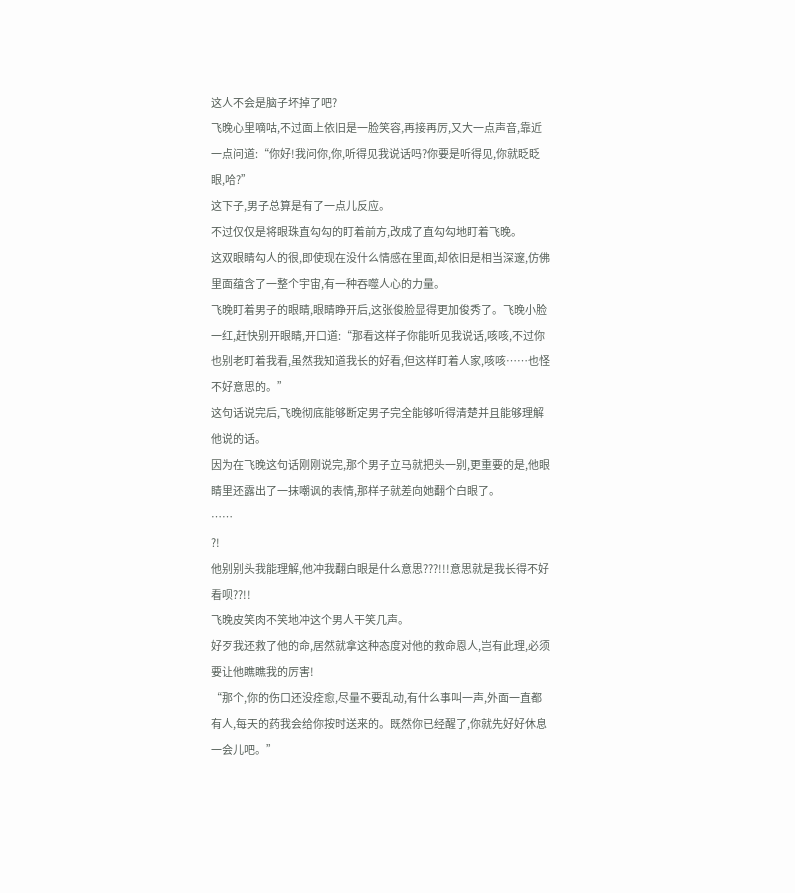这人不会是脑子坏掉了吧?
飞晚心里嘀咕,不过面上依旧是一脸笑容,再接再厉,又大一点声音,靠近一点问道:“你好!我问你,你,听得见我说话吗?你要是听得见,你就眨眨眼,哈?”
这下子,男子总算是有了一点儿反应。
不过仅仅是将眼珠直勾勾的盯着前方,改成了直勾勾地盯着飞晚。
这双眼睛勾人的很,即使现在没什么情感在里面,却依旧是相当深邃,仿佛里面蕴含了一整个宇宙,有一种吞噬人心的力量。
飞晚盯着男子的眼睛,眼睛睁开后,这张俊脸显得更加俊秀了。飞晚小脸一红,赶快别开眼睛,开口道:“那看这样子你能听见我说话,咳咳,不过你也别老盯着我看,虽然我知道我长的好看,但这样盯着人家,咳咳……也怪不好意思的。”
这句话说完后,飞晚彻底能够断定男子完全能够听得清楚并且能够理解他说的话。
因为在飞晚这句话刚刚说完,那个男子立马就把头一别,更重要的是,他眼睛里还露出了一抹嘲讽的表情,那样子就差向她翻个白眼了。
……
?!
他别别头我能理解,他冲我翻白眼是什么意思???!!!意思就是我长得不好看呗??!!
飞晚皮笑肉不笑地冲这个男人干笑几声。
好歹我还救了他的命,居然就拿这种态度对他的救命恩人,岂有此理,必须要让他瞧瞧我的厉害!
“那个,你的伤口还没痊愈,尽量不要乱动,有什么事叫一声,外面一直都有人,每天的药我会给你按时送来的。既然你已经醒了,你就先好好休息一会儿吧。”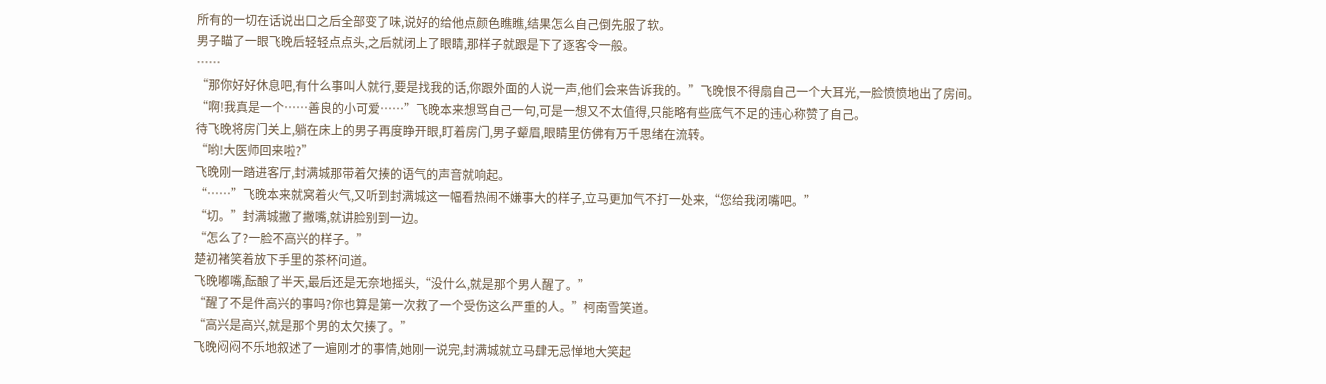所有的一切在话说出口之后全部变了味,说好的给他点颜色瞧瞧,结果怎么自己倒先服了软。
男子瞄了一眼飞晚后轻轻点点头,之后就闭上了眼睛,那样子就跟是下了逐客令一般。
……
“那你好好休息吧,有什么事叫人就行,要是找我的话,你跟外面的人说一声,他们会来告诉我的。”飞晚恨不得扇自己一个大耳光,一脸愤愤地出了房间。
“啊!我真是一个……善良的小可爱……”飞晚本来想骂自己一句,可是一想又不太值得,只能略有些底气不足的违心称赞了自己。
待飞晚将房门关上,躺在床上的男子再度睁开眼,盯着房门,男子颦眉,眼睛里仿佛有万千思绪在流转。
“哟!大医师回来啦?”
飞晚刚一踏进客厅,封满城那带着欠揍的语气的声音就响起。
“……”飞晚本来就窝着火气,又听到封满城这一幅看热闹不嫌事大的样子,立马更加气不打一处来,“您给我闭嘴吧。”
“切。”封满城撇了撇嘴,就讲脸别到一边。
“怎么了?一脸不高兴的样子。”
楚初褚笑着放下手里的茶杯问道。
飞晚嘟嘴,酝酿了半天,最后还是无奈地摇头,“没什么,就是那个男人醒了。”
“醒了不是件高兴的事吗?你也算是第一次救了一个受伤这么严重的人。”柯南雪笑道。
“高兴是高兴,就是那个男的太欠揍了。”
飞晚闷闷不乐地叙述了一遍刚才的事情,她刚一说完,封满城就立马肆无忌惮地大笑起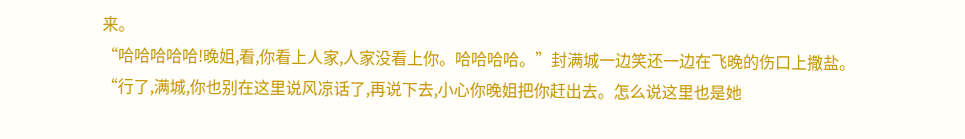来。
“哈哈哈哈哈!晚姐,看,你看上人家,人家没看上你。哈哈哈哈。”封满城一边笑还一边在飞晚的伤口上撒盐。
“行了,满城,你也别在这里说风凉话了,再说下去,小心你晚姐把你赶出去。怎么说这里也是她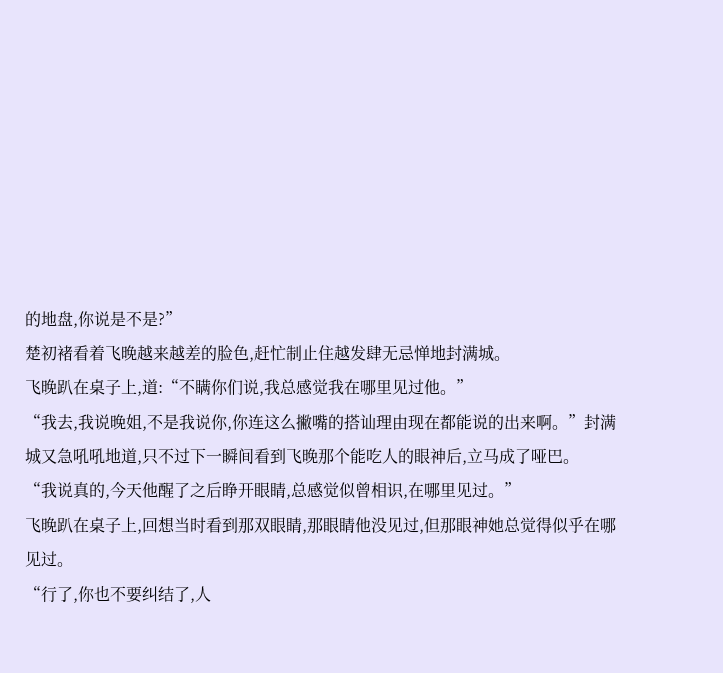的地盘,你说是不是?”
楚初褚看着飞晚越来越差的脸色,赶忙制止住越发肆无忌惮地封满城。
飞晚趴在桌子上,道:“不瞒你们说,我总感觉我在哪里见过他。”
“我去,我说晚姐,不是我说你,你连这么撇嘴的搭讪理由现在都能说的出来啊。”封满城又急吼吼地道,只不过下一瞬间看到飞晚那个能吃人的眼神后,立马成了哑巴。
“我说真的,今天他醒了之后睁开眼睛,总感觉似曾相识,在哪里见过。”
飞晚趴在桌子上,回想当时看到那双眼睛,那眼睛他没见过,但那眼神她总觉得似乎在哪见过。
“行了,你也不要纠结了,人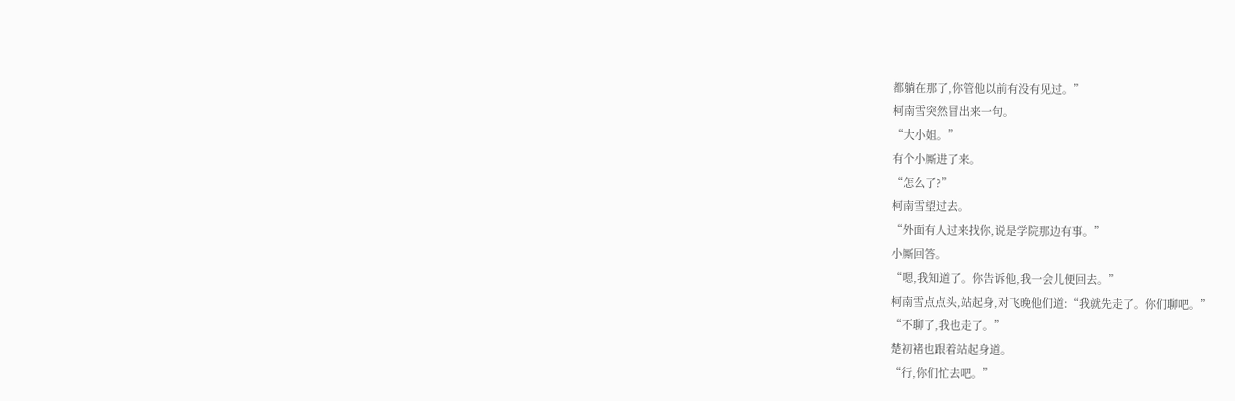都躺在那了,你管他以前有没有见过。”
柯南雪突然冒出来一句。
“大小姐。”
有个小厮进了来。
“怎么了?”
柯南雪望过去。
“外面有人过来找你,说是学院那边有事。”
小厮回答。
“嗯,我知道了。你告诉他,我一会儿便回去。”
柯南雪点点头,站起身,对飞晚他们道:“我就先走了。你们聊吧。”
“不聊了,我也走了。”
楚初褚也跟着站起身道。
“行,你们忙去吧。”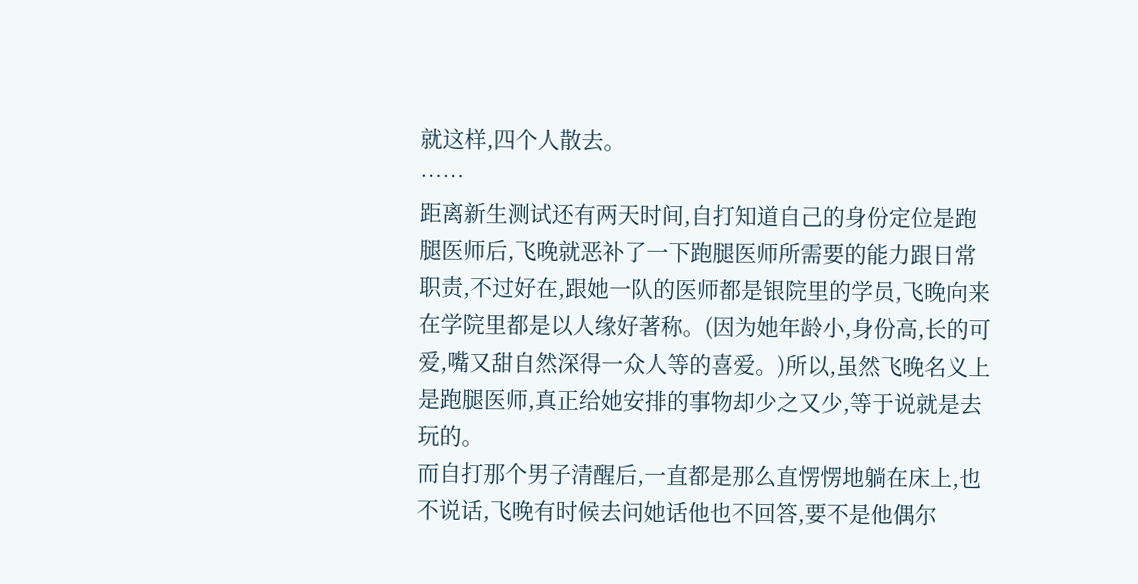就这样,四个人散去。
……
距离新生测试还有两天时间,自打知道自己的身份定位是跑腿医师后,飞晚就恶补了一下跑腿医师所需要的能力跟日常职责,不过好在,跟她一队的医师都是银院里的学员,飞晚向来在学院里都是以人缘好著称。(因为她年龄小,身份高,长的可爱,嘴又甜自然深得一众人等的喜爱。)所以,虽然飞晚名义上是跑腿医师,真正给她安排的事物却少之又少,等于说就是去玩的。
而自打那个男子清醒后,一直都是那么直愣愣地躺在床上,也不说话,飞晚有时候去问她话他也不回答,要不是他偶尔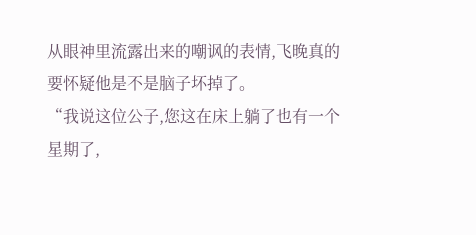从眼神里流露出来的嘲讽的表情,飞晚真的要怀疑他是不是脑子坏掉了。
“我说这位公子,您这在床上躺了也有一个星期了,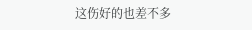这伤好的也差不多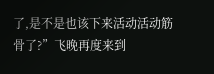了,是不是也该下来活动活动筋骨了?”飞晚再度来到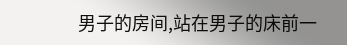男子的房间,站在男子的床前一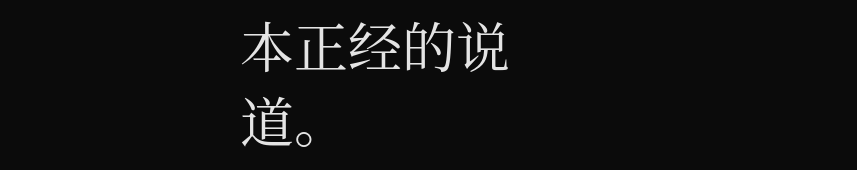本正经的说道。